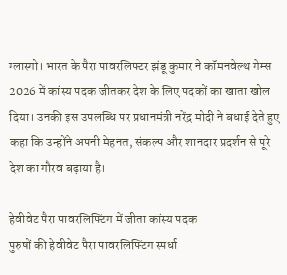ग्लास्गो। भारत के पैरा पावरलिफ्टर झंडू कुमार ने कॉमनवेल्थ गेम्स 2026 में कांस्य पदक जीतकर देश के लिए पदकों का खाता खोल दिया। उनकी इस उपलब्धि पर प्रधानमंत्री नरेंद्र मोदी ने बधाई देते हुए कहा कि उन्होंने अपनी मेहनत, संकल्प और शानदार प्रदर्शन से पूरे देश का गौरव बढ़ाया है।

हेवीवेट पैरा पावरलिफ्टिंग में जीता कांस्य पदक
पुरुषों की हेवीवेट पैरा पावरलिफ्टिंग स्पर्धा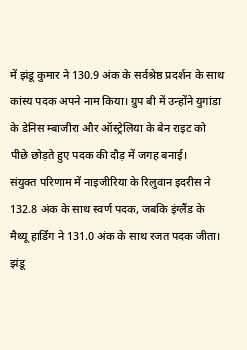में झंडू कुमार ने 130.9 अंक के सर्वश्रेष्ठ प्रदर्शन के साथ कांस्य पदक अपने नाम किया। ग्रुप बी में उन्होंने युगांडा के डेनिस म्बाजीरा और ऑस्ट्रेलिया के बेन राइट को पीछे छोड़ते हुए पदक की दौड़ में जगह बनाई।
संयुक्त परिणाम में नाइजीरिया के रिलुवान इदरीस ने 132.8 अंक के साथ स्वर्ण पदक, जबकि इंग्लैंड के मैथ्यू हार्डिंग ने 131.0 अंक के साथ रजत पदक जीता। झंडू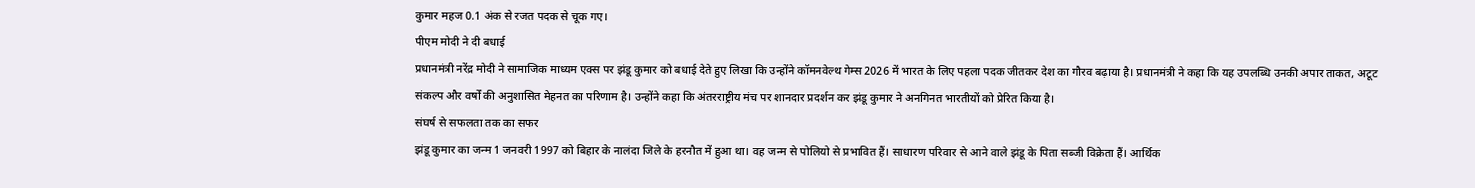कुमार महज 0.1 अंक से रजत पदक से चूक गए।
पीएम मोदी ने दी बधाई
प्रधानमंत्री नरेंद्र मोदी ने सामाजिक माध्यम एक्स पर झंडू कुमार को बधाई देते हुए लिखा कि उन्होंने कॉमनवेल्थ गेम्स 2026 में भारत के लिए पहला पदक जीतकर देश का गौरव बढ़ाया है। प्रधानमंत्री ने कहा कि यह उपलब्धि उनकी अपार ताकत, अटूट संकल्प और वर्षों की अनुशासित मेहनत का परिणाम है। उन्होंने कहा कि अंतरराष्ट्रीय मंच पर शानदार प्रदर्शन कर झंडू कुमार ने अनगिनत भारतीयों को प्रेरित किया है।
संघर्ष से सफलता तक का सफर
झंडू कुमार का जन्म 1 जनवरी 1997 को बिहार के नालंदा जिले के हरनौत में हुआ था। वह जन्म से पोलियो से प्रभावित हैं। साधारण परिवार से आने वाले झंडू के पिता सब्जी विक्रेता हैं। आर्थिक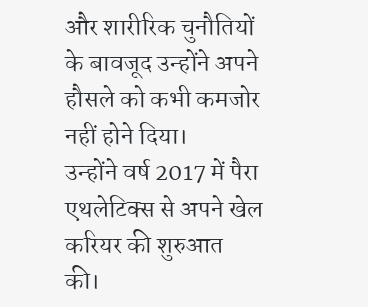और शारीरिक चुनौतियों के बावजूद उन्होंने अपने हौसले को कभी कमजोर नहीं होने दिया।
उन्होंने वर्ष 2017 में पैरा एथलेटिक्स से अपने खेल करियर की शुरुआत की।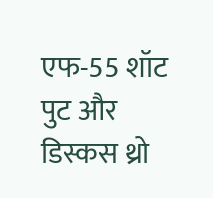एफ-55 शॉट पुट और डिस्कस थ्रो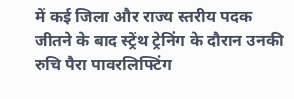में कई जिला और राज्य स्तरीय पदक जीतने के बाद स्ट्रेंथ ट्रेनिंग के दौरान उनकी रुचि पैरा पावरलिफ्टिंग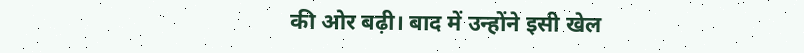की ओर बढ़ी। बाद में उन्होंने इसी खेल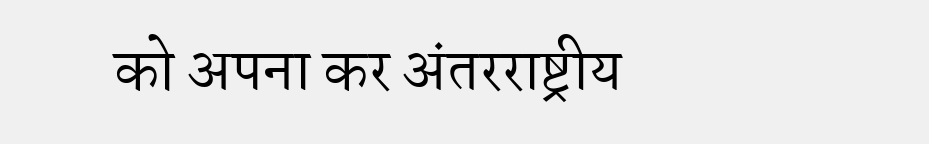को अपना कर अंतरराष्ट्रीय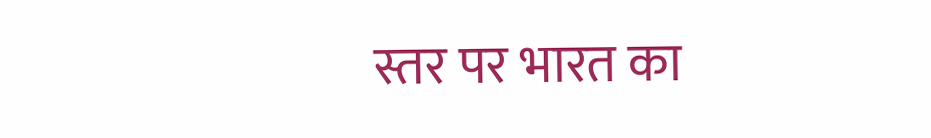स्तर पर भारत का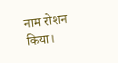नाम रोशन किया।